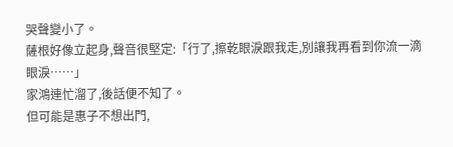哭聲變小了。
薩根好像立起身,聲音很堅定:「行了,擦乾眼淚跟我走,別讓我再看到你流一滴眼淚……」
家鴻連忙溜了,後話便不知了。
但可能是惠子不想出門,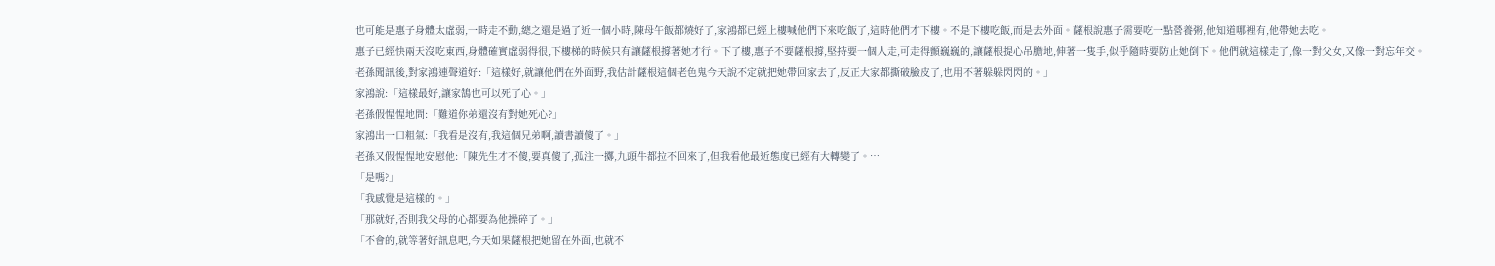也可能是惠子身體太虛弱,一時走不動,總之還是過了近一個小時,陳母午飯都燒好了,家鴻都已經上樓喊他們下來吃飯了,這時他們才下樓。不是下樓吃飯,而是去外面。薩根說惠子需要吃一點營養粥,他知道哪裡有,他帶她去吃。
惠子已經快兩天沒吃東西,身體確實虛弱得很,下樓梯的時候只有讓薩根撐著她才行。下了樓,惠子不要薩根撐,堅持要一個人走,可走得顫巍巍的,讓薩根提心吊膽地,伸著一隻手,似乎隨時要防止她倒下。他們就這樣走了,像一對父女,又像一對忘年交。
老孫聞訊後,對家鴻連聲道好:「這樣好,就讓他們在外面野,我估計薩根這個老色鬼今天說不定就把她帶回家去了,反正大家都撕破臉皮了,也用不著躲躲閃閃的。」
家鴻說:「這樣最好,讓家鵠也可以死了心。」
老孫假惺惺地問:「難道你弟還沒有對她死心?」
家鴻出一口粗氣:「我看是沒有,我這個兄弟啊,讀書讀傻了。」
老孫又假惺惺地安慰他:「陳先生才不傻,要真傻了,孤注一擲,九頭牛都拉不回來了,但我看他最近態度已經有大轉變了。…
「是嗎?」
「我感覺是這樣的。」
「那就好,否則我父母的心都要為他操碎了。」
「不會的,就等著好訊息吧,今天如果薩根把她留在外面,也就不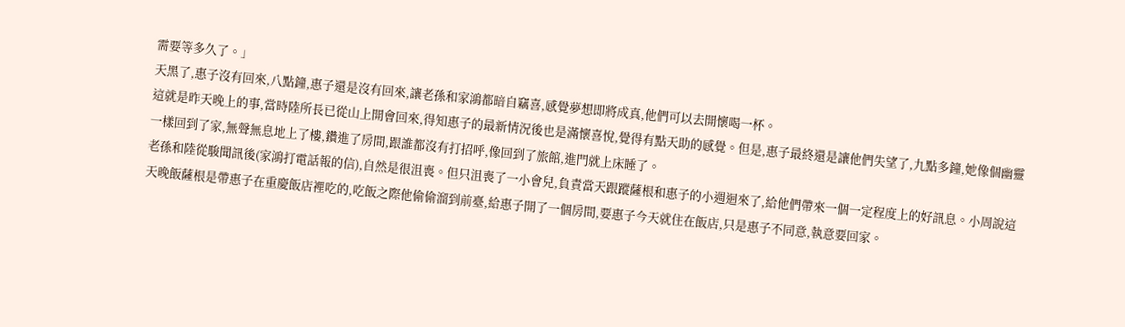需要等多久了。」
天黑了,惠子沒有回來,八點鐘,惠子還是沒有回來,讓老孫和家鴻都暗自竊喜,感覺夢想即將成真,他們可以去開懷喝一杯。
這就是昨天晚上的事,當時陸所長已從山上開會回來,得知惠子的最新情況後也是滿懷喜悅,覺得有點天助的感覺。但是,惠子最終還是讓他們失望了,九點多鐘,她像個幽靈一樣回到了家,無聲無息地上了樓,鑽進了房間,跟誰都沒有打招呼,像回到了旅館,進門就上床睡了。
老孫和陸從駿聞訊後(家鴻打電話報的信),自然是很沮喪。但只沮喪了一小會兒,負責當天跟蹤薩根和惠子的小週迴來了,給他們帶來一個一定程度上的好訊息。小周說這天晚飯薩根是帶惠子在重慶飯店裡吃的,吃飯之際他偷偷溜到前臺,給惠子開了一個房間,要惠子今天就住在飯店,只是惠子不同意,執意要回家。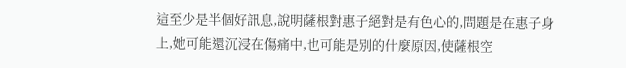這至少是半個好訊息,說明薩根對惠子絕對是有色心的,問題是在惠子身上,她可能還沉浸在傷痛中,也可能是別的什麼原因,使薩根空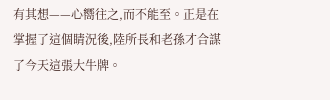有其想——心嚮往之,而不能至。正是在掌握了這個睛況後,陸所長和老孫才合謀了今天這張大牛牌。